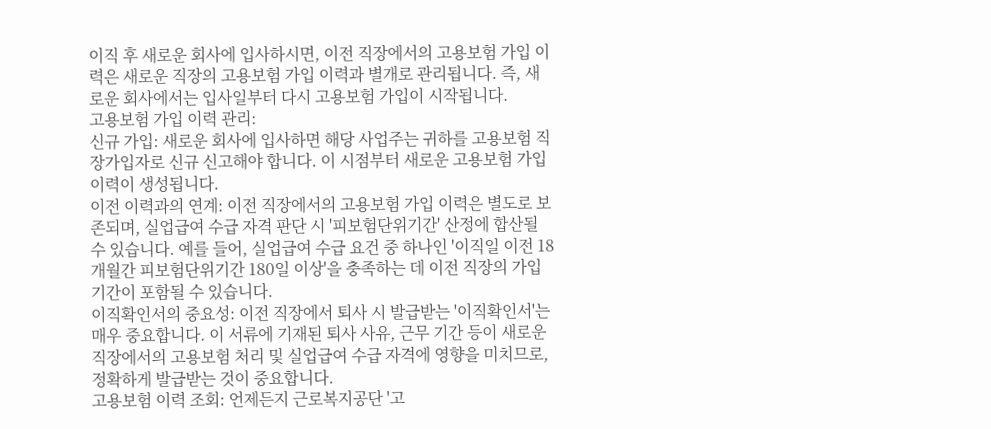이직 후 새로운 회사에 입사하시면, 이전 직장에서의 고용보험 가입 이력은 새로운 직장의 고용보험 가입 이력과 별개로 관리됩니다. 즉, 새로운 회사에서는 입사일부터 다시 고용보험 가입이 시작됩니다.
고용보험 가입 이력 관리:
신규 가입: 새로운 회사에 입사하면 해당 사업주는 귀하를 고용보험 직장가입자로 신규 신고해야 합니다. 이 시점부터 새로운 고용보험 가입 이력이 생성됩니다.
이전 이력과의 연계: 이전 직장에서의 고용보험 가입 이력은 별도로 보존되며, 실업급여 수급 자격 판단 시 '피보험단위기간' 산정에 합산될 수 있습니다. 예를 들어, 실업급여 수급 요건 중 하나인 '이직일 이전 18개월간 피보험단위기간 180일 이상'을 충족하는 데 이전 직장의 가입 기간이 포함될 수 있습니다.
이직확인서의 중요성: 이전 직장에서 퇴사 시 발급받는 '이직확인서'는 매우 중요합니다. 이 서류에 기재된 퇴사 사유, 근무 기간 등이 새로운 직장에서의 고용보험 처리 및 실업급여 수급 자격에 영향을 미치므로, 정확하게 발급받는 것이 중요합니다.
고용보험 이력 조회: 언제든지 근로복지공단 '고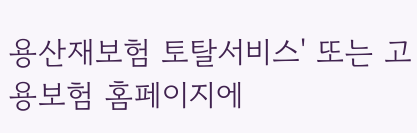용산재보험 토탈서비스' 또는 고용보험 홈페이지에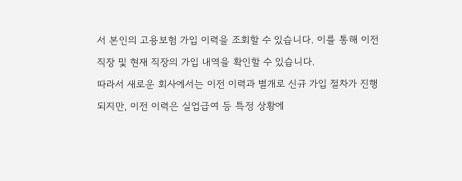서 본인의 고용보험 가입 이력을 조회할 수 있습니다. 이를 통해 이전 직장 및 현재 직장의 가입 내역을 확인할 수 있습니다.
따라서 새로운 회사에서는 이전 이력과 별개로 신규 가입 절차가 진행되지만, 이전 이력은 실업급여 등 특정 상황에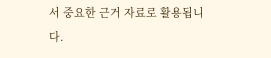서 중요한 근거 자료로 활용됩니다.